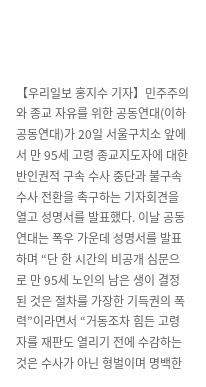【우리일보 홍지수 기자】민주주의와 종교 자유를 위한 공동연대(이하 공동연대)가 20일 서울구치소 앞에서 만 95세 고령 종교지도자에 대한 반인권적 구속 수사 중단과 불구속 수사 전환을 촉구하는 기자회견을 열고 성명서를 발표했다. 이날 공동연대는 폭우 가운데 성명서를 발표하며 “단 한 시간의 비공개 심문으로 만 95세 노인의 남은 생이 결정된 것은 절차를 가장한 기득권의 폭력”이라면서 “거동조차 힘든 고령자를 재판도 열리기 전에 수감하는 것은 수사가 아닌 형벌이며 명백한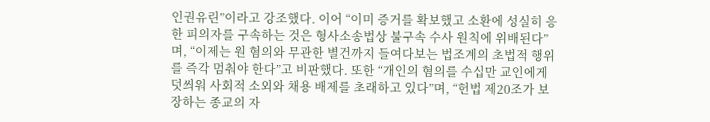인권유린”이라고 강조했다. 이어 “이미 증거를 확보했고 소환에 성실히 응한 피의자를 구속하는 것은 형사소송법상 불구속 수사 원칙에 위배된다”며, “이제는 원 혐의와 무관한 별건까지 들여다보는 법조계의 초법적 행위를 즉각 멈춰야 한다”고 비판했다. 또한 “개인의 혐의를 수십만 교인에게 덧씌워 사회적 소외와 채용 배제를 초래하고 있다”며, “헌법 제20조가 보장하는 종교의 자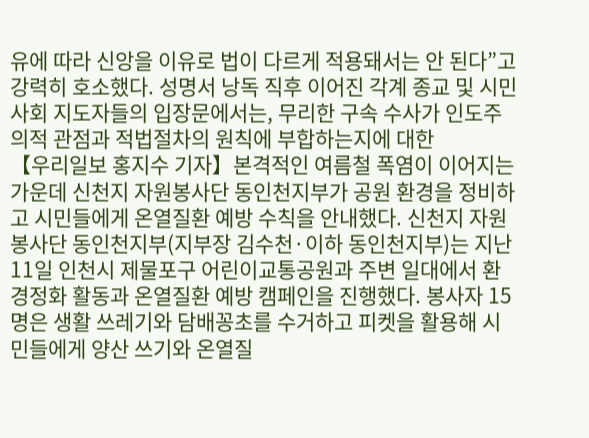유에 따라 신앙을 이유로 법이 다르게 적용돼서는 안 된다”고 강력히 호소했다. 성명서 낭독 직후 이어진 각계 종교 및 시민사회 지도자들의 입장문에서는, 무리한 구속 수사가 인도주의적 관점과 적법절차의 원칙에 부합하는지에 대한
【우리일보 홍지수 기자】본격적인 여름철 폭염이 이어지는 가운데 신천지 자원봉사단 동인천지부가 공원 환경을 정비하고 시민들에게 온열질환 예방 수칙을 안내했다. 신천지 자원봉사단 동인천지부(지부장 김수천·이하 동인천지부)는 지난 11일 인천시 제물포구 어린이교통공원과 주변 일대에서 환경정화 활동과 온열질환 예방 캠페인을 진행했다. 봉사자 15명은 생활 쓰레기와 담배꽁초를 수거하고 피켓을 활용해 시민들에게 양산 쓰기와 온열질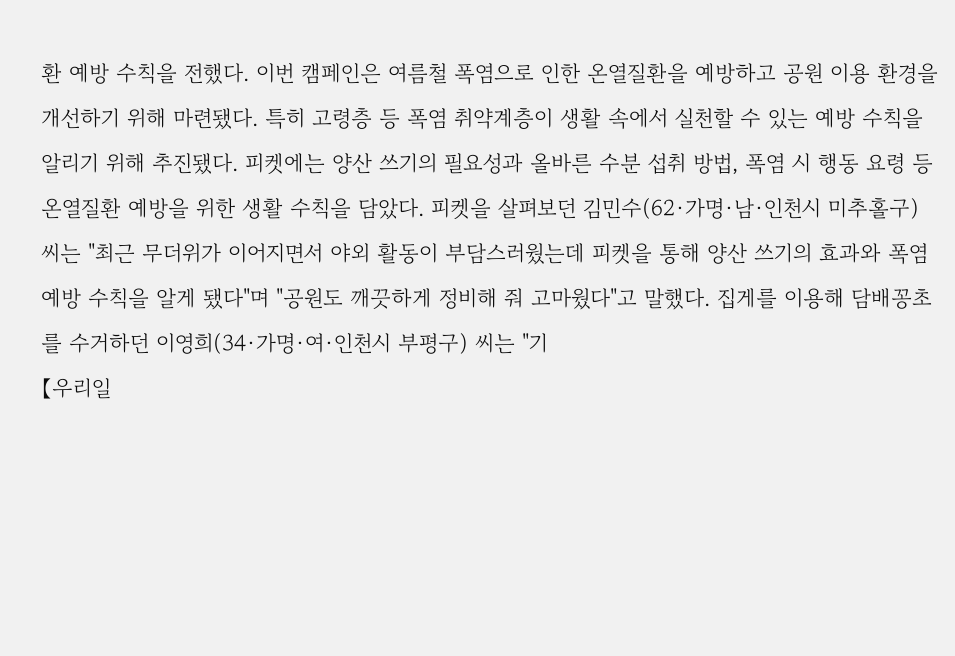환 예방 수칙을 전했다. 이번 캠페인은 여름철 폭염으로 인한 온열질환을 예방하고 공원 이용 환경을 개선하기 위해 마련됐다. 특히 고령층 등 폭염 취약계층이 생활 속에서 실천할 수 있는 예방 수칙을 알리기 위해 추진됐다. 피켓에는 양산 쓰기의 필요성과 올바른 수분 섭취 방법, 폭염 시 행동 요령 등 온열질환 예방을 위한 생활 수칙을 담았다. 피켓을 살펴보던 김민수(62·가명·남·인천시 미추홀구) 씨는 "최근 무더위가 이어지면서 야외 활동이 부담스러웠는데 피켓을 통해 양산 쓰기의 효과와 폭염 예방 수칙을 알게 됐다"며 "공원도 깨끗하게 정비해 줘 고마웠다"고 말했다. 집게를 이용해 담배꽁초를 수거하던 이영희(34·가명·여·인천시 부평구) 씨는 "기
【우리일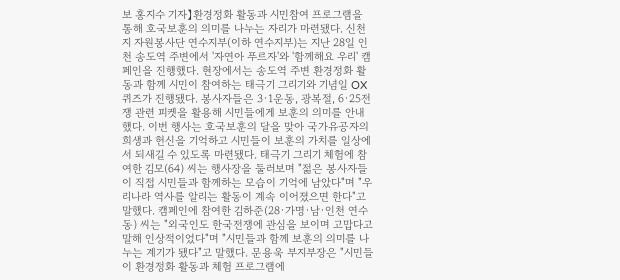보 홍지수 기자】환경정화 활동과 시민참여 프로그램을 통해 호국보훈의 의미를 나누는 자리가 마련됐다. 신천지 자원봉사단 연수지부(이하 연수지부)는 지난 28일 인천 송도역 주변에서 '자연아 푸르자'와 '함께해요 우리' 캠페인을 진행했다. 현장에서는 송도역 주변 환경정화 활동과 함께 시민이 참여하는 태극기 그리기와 기념일 OX퀴즈가 진행됐다. 봉사자들은 3·1운동, 광복절, 6·25전쟁 관련 피켓을 활용해 시민들에게 보훈의 의미를 안내했다. 이번 행사는 호국보훈의 달을 맞아 국가유공자의 희생과 헌신을 기억하고 시민들이 보훈의 가치를 일상에서 되새길 수 있도록 마련됐다. 태극기 그리기 체험에 참여한 김모(64) 씨는 행사장을 둘러보며 "젊은 봉사자들이 직접 시민들과 함께하는 모습이 기억에 남았다"며 "우리나라 역사를 알리는 활동이 계속 이어졌으면 한다"고 말했다. 캠페인에 참여한 김하준(28·가명·남·인천 연수동) 씨는 "외국인도 한국전쟁에 관심을 보이며 고맙다고 말해 인상적이었다"며 "시민들과 함께 보훈의 의미를 나누는 계기가 됐다"고 말했다. 문용욱 부지부장은 "시민들이 환경정화 활동과 체험 프로그램에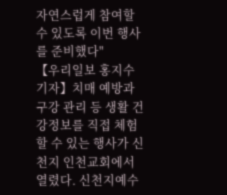자연스럽게 참여할 수 있도록 이번 행사를 준비했다"
【우리일보 홍지수기자】치매 예방과 구강 관리 등 생활 건강정보를 직접 체험할 수 있는 행사가 신천지 인천교회에서 열렸다. 신천지예수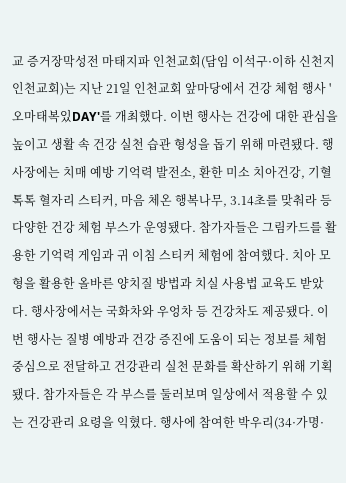교 증거장막성전 마태지파 인천교회(담임 이석구·이하 신천지 인천교회)는 지난 21일 인천교회 앞마당에서 건강 체험 행사 '오마태복있DAY'를 개최했다. 이번 행사는 건강에 대한 관심을 높이고 생활 속 건강 실천 습관 형성을 돕기 위해 마련됐다. 행사장에는 치매 예방 기억력 발전소, 환한 미소 치아건강, 기혈 톡톡 혈자리 스티커, 마음 체온 행복나무, 3.14초를 맞춰라 등 다양한 건강 체험 부스가 운영됐다. 참가자들은 그림카드를 활용한 기억력 게임과 귀 이침 스티커 체험에 참여했다. 치아 모형을 활용한 올바른 양치질 방법과 치실 사용법 교육도 받았다. 행사장에서는 국화차와 우엉차 등 건강차도 제공됐다. 이번 행사는 질병 예방과 건강 증진에 도움이 되는 정보를 체험 중심으로 전달하고 건강관리 실천 문화를 확산하기 위해 기획됐다. 참가자들은 각 부스를 둘러보며 일상에서 적용할 수 있는 건강관리 요령을 익혔다. 행사에 참여한 박우리(34·가명·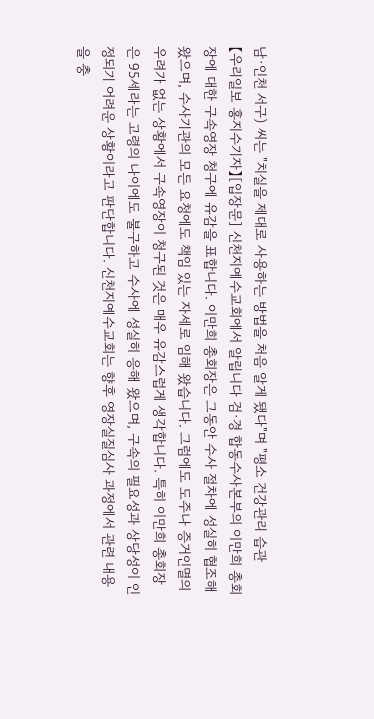남·인천 서구) 씨는 "치실을 제대로 사용하는 방법을 처음 알게 됐다"며 "평소 건강관리 습관
【우리일보 홍지수기자】[입장문] 신천지예수교회에서 알립니다 검·경 합동수사본부의 이만희 총회장에 대한 구속영장 청구에 유감을 표합니다. 이만희 총회장은 그동안 수사 절차에 성실히 협조해 왔으며, 수사기관의 모든 요청에도 책임 있는 자세로 임해 왔습니다. 그럼에도 도주나 증거인멸의 우려가 없는 상황에서 구속영장이 청구된 것은 매우 유감스럽게 생각합니다. 특히 이만희 총회장은 95세라는 고령의 나이에도 불구하고 수사에 성실히 응해 왔으며, 구속의 필요성과 상당성이 인정되기 어려운 상황이라고 판단합니다. 신천지예수교회는 향후 영장실질심사 과정에서 관련 내용을 충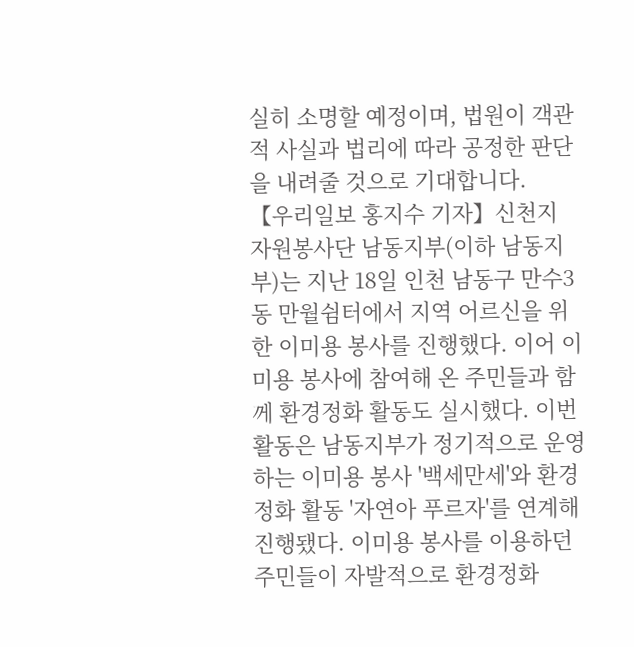실히 소명할 예정이며, 법원이 객관적 사실과 법리에 따라 공정한 판단을 내려줄 것으로 기대합니다.
【우리일보 홍지수 기자】신천지 자원봉사단 남동지부(이하 남동지부)는 지난 18일 인천 남동구 만수3동 만월쉼터에서 지역 어르신을 위한 이미용 봉사를 진행했다. 이어 이미용 봉사에 참여해 온 주민들과 함께 환경정화 활동도 실시했다. 이번 활동은 남동지부가 정기적으로 운영하는 이미용 봉사 '백세만세'와 환경정화 활동 '자연아 푸르자'를 연계해 진행됐다. 이미용 봉사를 이용하던 주민들이 자발적으로 환경정화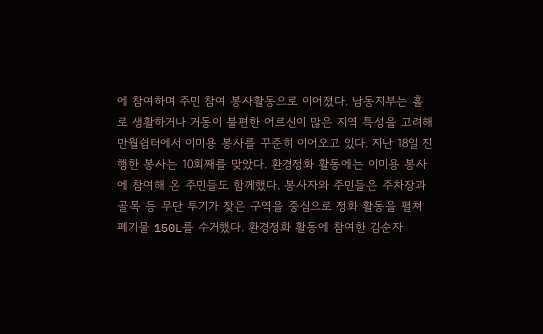에 참여하며 주민 참여 봉사활동으로 이어졌다. 남동지부는 홀로 생활하거나 거동이 불편한 어르신이 많은 지역 특성을 고려해 만월쉼터에서 이미용 봉사를 꾸준히 이어오고 있다. 지난 18일 진행한 봉사는 10회째를 맞았다. 환경정화 활동에는 이미용 봉사에 참여해 온 주민들도 함께했다. 봉사자와 주민들은 주차장과 골목 등 무단 투기가 잦은 구역을 중심으로 정화 활동을 펼쳐 폐기물 150L를 수거했다. 환경정화 활동에 참여한 김순자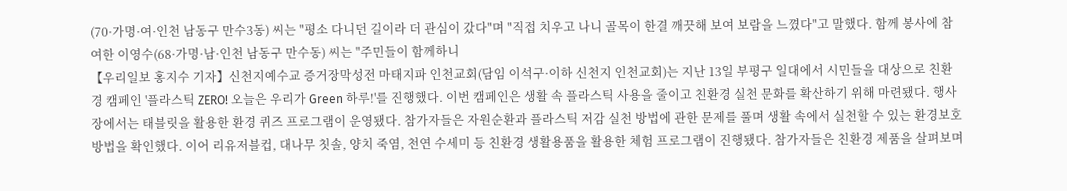(70·가명·여·인천 남동구 만수3동) 씨는 "평소 다니던 길이라 더 관심이 갔다"며 "직접 치우고 나니 골목이 한결 깨끗해 보여 보람을 느꼈다"고 말했다. 함께 봉사에 참여한 이영수(68·가명·남·인천 남동구 만수동) 씨는 "주민들이 함께하니
【우리일보 홍지수 기자】신천지예수교 증거장막성전 마태지파 인천교회(담임 이석구·이하 신천지 인천교회)는 지난 13일 부평구 일대에서 시민들을 대상으로 친환경 캠페인 '플라스틱 ZERO! 오늘은 우리가 Green 하루!'를 진행했다. 이번 캠페인은 생활 속 플라스틱 사용을 줄이고 친환경 실천 문화를 확산하기 위해 마련됐다. 행사장에서는 태블릿을 활용한 환경 퀴즈 프로그램이 운영됐다. 참가자들은 자원순환과 플라스틱 저감 실천 방법에 관한 문제를 풀며 생활 속에서 실천할 수 있는 환경보호 방법을 확인했다. 이어 리유저블컵, 대나무 칫솔, 양치 죽염, 천연 수세미 등 친환경 생활용품을 활용한 체험 프로그램이 진행됐다. 참가자들은 친환경 제품을 살펴보며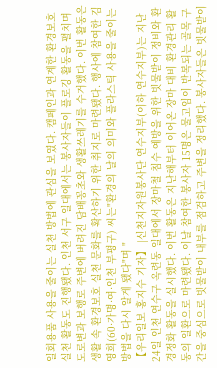일회용품 사용을 줄이는 실천 방법에 관심을 보였다. 캠페인과 연계한 환경보호 실천 활동도 진행됐다. 인천 서구 일대에서는 봉사자들이 플로깅 활동을 펼치며 도로변과 보행로 주변에 버려진 담배꽁초와 생활쓰레기를 수거했다. 이번 활동은 생활 속 환경보호 실천 문화를 확산하기 위한 취지로 마련됐다. 행사에 참여한 김영희(60·가명·여·인천 부평구) 씨는"환경의 날의 의미와 플라스틱 사용을 줄이는 방법을 다시 알게 됐다"며 "
【우리일보 홍지수 기자】 |신천지자원봉사단 연수지부(이하 연수지부)는 지난 24일 인천 연수구 옥련동 일대에서 장마철 침수 예방을 위한 빗물받이 정비와 환경정화 활동을 실시했다. 이번 활동은 지난해부터 이어온 장마 대비 환경관리 활동의 일환으로 마련됐다. 이날 참여한 봉사자 15명은 물고임이 반복되는 골목 구간을 중심으로 빗물받이 내부를 점검하고 주변을 정리했다. 봉사자들은 빗물받이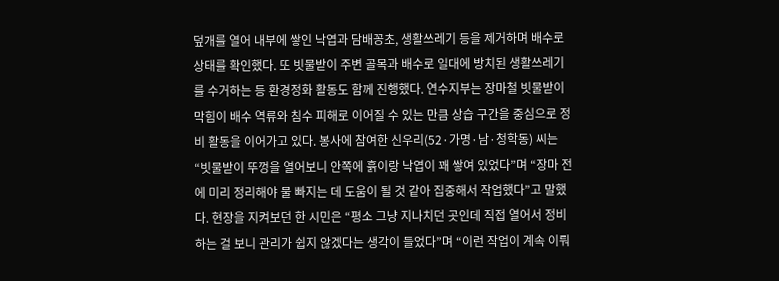덮개를 열어 내부에 쌓인 낙엽과 담배꽁초, 생활쓰레기 등을 제거하며 배수로 상태를 확인했다. 또 빗물받이 주변 골목과 배수로 일대에 방치된 생활쓰레기를 수거하는 등 환경정화 활동도 함께 진행했다. 연수지부는 장마철 빗물받이 막힘이 배수 역류와 침수 피해로 이어질 수 있는 만큼 상습 구간을 중심으로 정비 활동을 이어가고 있다. 봉사에 참여한 신우리(52·가명·남·청학동) 씨는 “빗물받이 뚜껑을 열어보니 안쪽에 흙이랑 낙엽이 꽤 쌓여 있었다”며 “장마 전에 미리 정리해야 물 빠지는 데 도움이 될 것 같아 집중해서 작업했다”고 말했다. 현장을 지켜보던 한 시민은 “평소 그냥 지나치던 곳인데 직접 열어서 정비하는 걸 보니 관리가 쉽지 않겠다는 생각이 들었다”며 “이런 작업이 계속 이뤄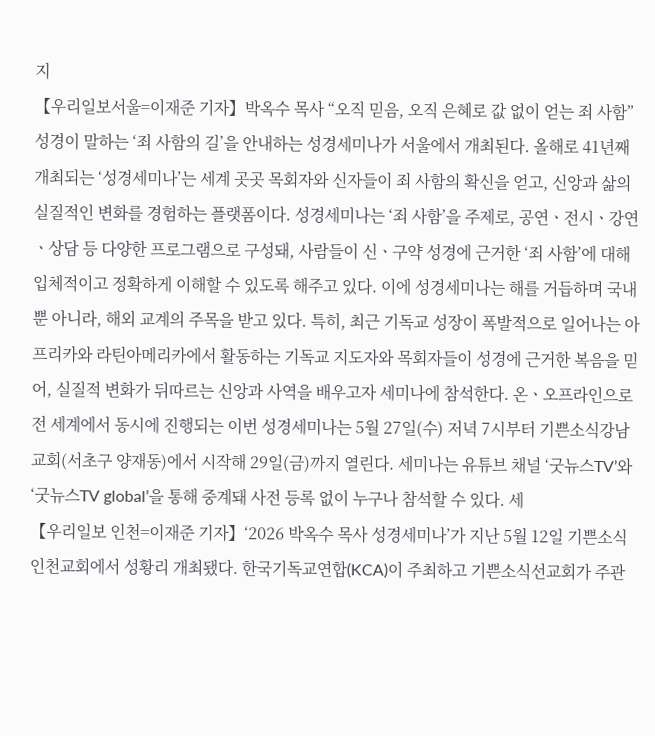지
【우리일보서울=이재준 기자】박옥수 목사 “오직 믿음, 오직 은혜로 값 없이 얻는 죄 사함” 성경이 말하는 ‘죄 사함의 길’을 안내하는 성경세미나가 서울에서 개최된다. 올해로 41년째 개최되는 ‘성경세미나’는 세계 곳곳 목회자와 신자들이 죄 사함의 확신을 얻고, 신앙과 삶의 실질적인 변화를 경험하는 플랫폼이다. 성경세미나는 ‘죄 사함’을 주제로, 공연ㆍ전시ㆍ강연ㆍ상담 등 다양한 프로그램으로 구성돼, 사람들이 신ㆍ구약 성경에 근거한 ‘죄 사함’에 대해 입체적이고 정확하게 이해할 수 있도록 해주고 있다. 이에 성경세미나는 해를 거듭하며 국내뿐 아니라, 해외 교계의 주목을 받고 있다. 특히, 최근 기독교 성장이 폭발적으로 일어나는 아프리카와 라틴아메리카에서 활동하는 기독교 지도자와 목회자들이 성경에 근거한 복음을 믿어, 실질적 변화가 뒤따르는 신앙과 사역을 배우고자 세미나에 참석한다. 온ㆍ오프라인으로 전 세계에서 동시에 진행되는 이번 성경세미나는 5월 27일(수) 저녁 7시부터 기쁜소식강남교회(서초구 양재동)에서 시작해 29일(금)까지 열린다. 세미나는 유튜브 채널 ‘굿뉴스TV’와 ‘굿뉴스TV global’을 통해 중계돼 사전 등록 없이 누구나 참석할 수 있다. 세
【우리일보 인천=이재준 기자】‘2026 박옥수 목사 성경세미나’가 지난 5월 12일 기쁜소식인천교회에서 성황리 개최됐다. 한국기독교연합(KCA)이 주최하고 기쁜소식선교회가 주관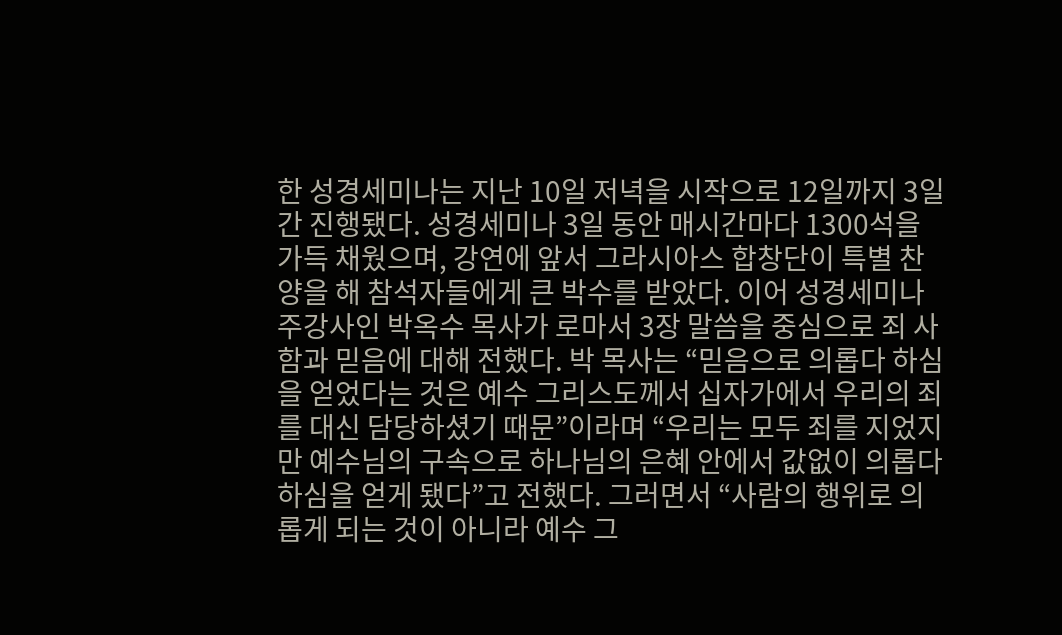한 성경세미나는 지난 10일 저녁을 시작으로 12일까지 3일간 진행됐다. 성경세미나 3일 동안 매시간마다 1300석을 가득 채웠으며, 강연에 앞서 그라시아스 합창단이 특별 찬양을 해 참석자들에게 큰 박수를 받았다. 이어 성경세미나 주강사인 박옥수 목사가 로마서 3장 말씀을 중심으로 죄 사함과 믿음에 대해 전했다. 박 목사는 “믿음으로 의롭다 하심을 얻었다는 것은 예수 그리스도께서 십자가에서 우리의 죄를 대신 담당하셨기 때문”이라며 “우리는 모두 죄를 지었지만 예수님의 구속으로 하나님의 은혜 안에서 값없이 의롭다 하심을 얻게 됐다”고 전했다. 그러면서 “사람의 행위로 의롭게 되는 것이 아니라 예수 그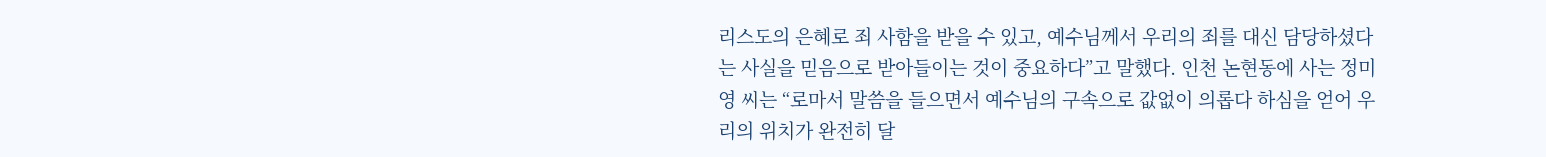리스도의 은혜로 죄 사함을 받을 수 있고, 예수님께서 우리의 죄를 대신 담당하셨다는 사실을 믿음으로 받아들이는 것이 중요하다”고 말했다. 인천 논현동에 사는 정미영 씨는 “로마서 말씀을 들으면서 예수님의 구속으로 값없이 의롭다 하심을 얻어 우리의 위치가 완전히 달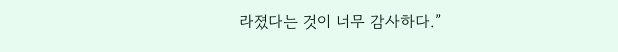라졌다는 것이 너무 감사하다.”